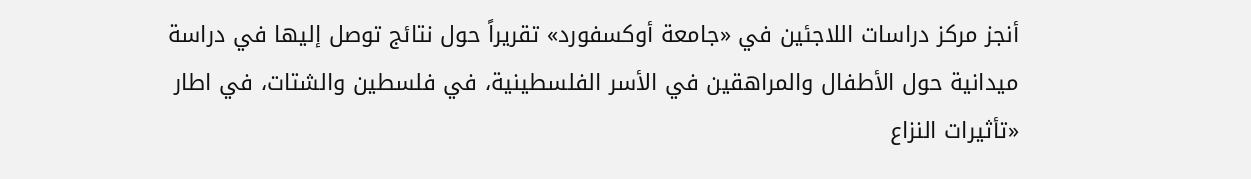أنجز مركز دراسات اللاجئين في «جامعة أوكسفورد» تقريراً حول نتائج توصل إليها في دراسة ميدانية حول الأطفال والمراهقين في الأسر الفلسطينية، في فلسطين والشتات، في اطار «تأثيرات النزاع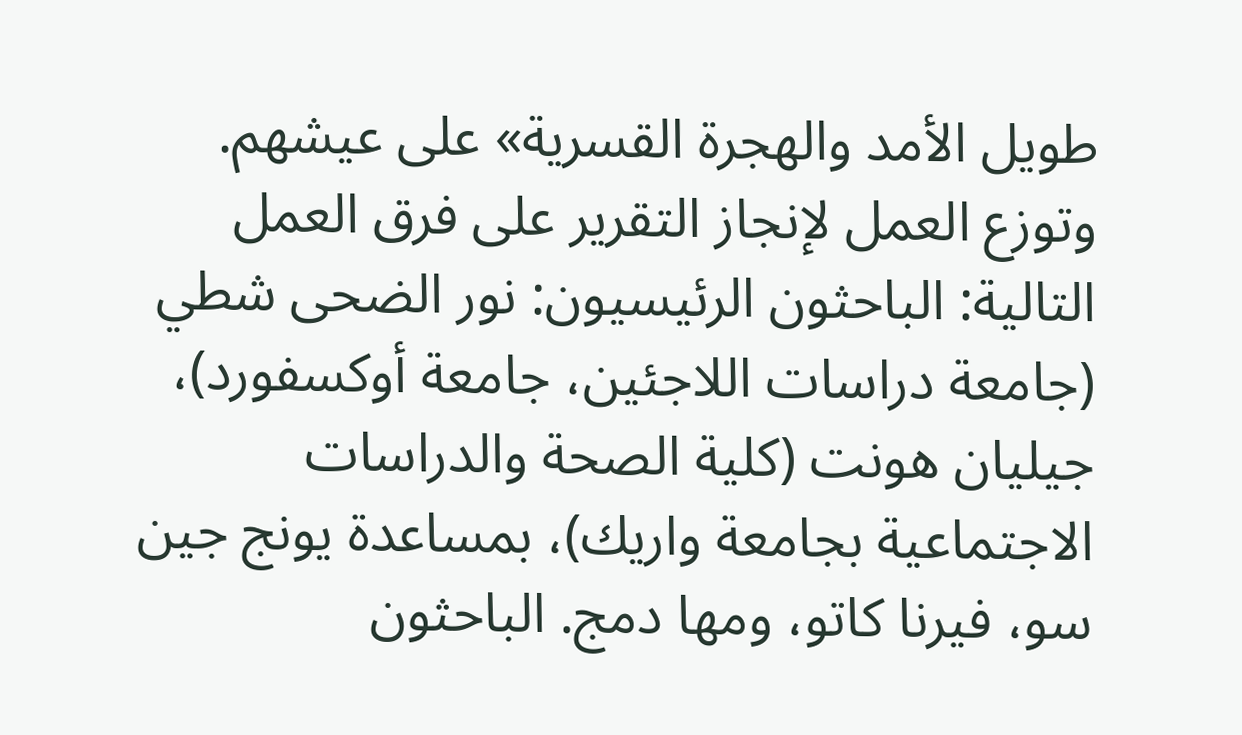طويل الأمد والهجرة القسرية» على عيشهم. وتوزع العمل لإنجاز التقرير على فرق العمل التالية: الباحثون الرئيسيون: نور الضحى شطي (جامعة دراسات اللاجئين، جامعة أوكسفورد)، جيليان هونت (كلية الصحة والدراسات الاجتماعية بجامعة واريك)، بمساعدة يونج جين سو، فيرنا كاتو، ومها دمج. الباحثون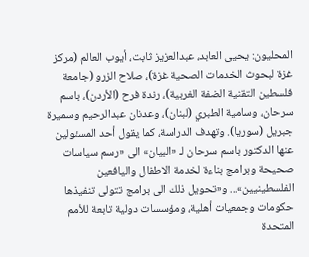المحليون: يحيى العابد، عبدالعزيز ثابت، أيوب العالم (مركز غزة لبحوث الخدمات الصحية غزة)، صلاح الزرو (جامعة فلسطين التقنية الضفة الغربية)، رندة فرح (الأردن)، باسم سرحان، وسامية الطبري (لبنان)، وعدنان عبدالرحيم وسميرة جبريل (سوريا). وتهدف الدراسة، كما يقول أحد المسئولين عنها الدكتور باسم سرحان لـ «البيان» الى «رسم سياسات صحيحة وبرامج بناءة لخدمة الاطفال واليافعين الفلسطينيين»... و«تحويل ذلك الى برامج تتولى تنفيذها حكومات وجمعيات أهلية، ومؤسسات دولية تابعة للأمم المتحدة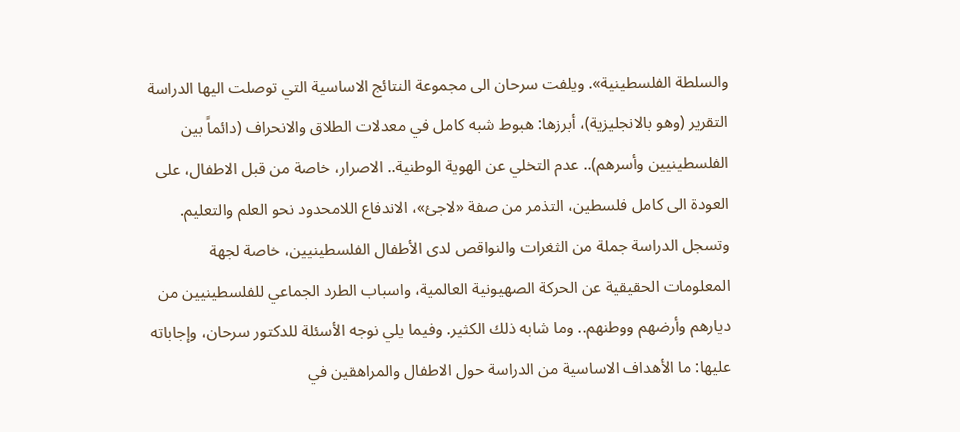والسلطة الفلسطينية». ويلفت سرحان الى مجموعة النتائج الاساسية التي توصلت اليها الدراسة التقرير (وهو بالانجليزية)، أبرزها: هبوط شبه كامل في معدلات الطلاق والانحراف (دائماً بين الفلسطينيين وأسرهم).. عدم التخلي عن الهوية الوطنية.. الاصرار، خاصة من قبل الاطفال، على العودة الى كامل فلسطين، التذمر من صفة «لاجئ»، الاندفاع اللامحدود نحو العلم والتعليم. وتسجل الدراسة جملة من الثغرات والنواقص لدى الأطفال الفلسطينيين، خاصة لجهة المعلومات الحقيقية عن الحركة الصهيونية العالمية، واسباب الطرد الجماعي للفلسطينيين من ديارهم وأرضهم ووطنهم.. وما شابه ذلك الكثير. وفيما يلي نوجه الأسئلة للدكتور سرحان، وإجاباته عليها: ما الأهداف الاساسية من الدراسة حول الاطفال والمراهقين في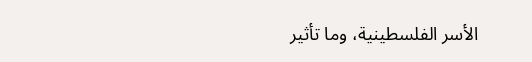الأسر الفلسطينية، وما تأثير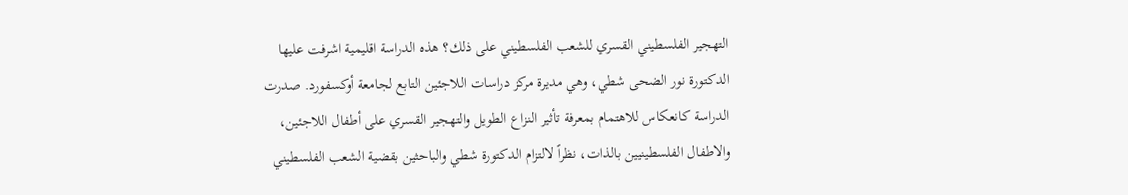التهجير الفلسطيني القسري للشعب الفلسطيني على ذلك؟ هذه الدراسة اقليمية اشرفت عليها الدكتورة نور الضحى شطي، وهي مديرة مركز دراسات اللاجئين التابع لجامعة أوكسفورد. صدرت الدراسة كانعكاس للاهتمام بمعرفة تأثير النزاع الطويل والتهجير القسري على أطفال اللاجئين، والاطفال الفلسطينيين بالذات، نظراً لالتزام الدكتورة شطي والباحثين بقضية الشعب الفلسطيني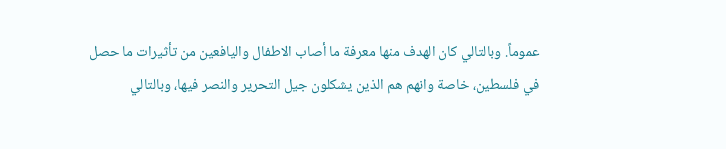عموماً. وبالتالي كان الهدف منها معرفة ما أصاب الاطفال واليافعين من تأثيرات ما حصل في فلسطين، خاصة وانهم هم الذين يشكلون جيل التحرير والنصر فيها، وبالتالي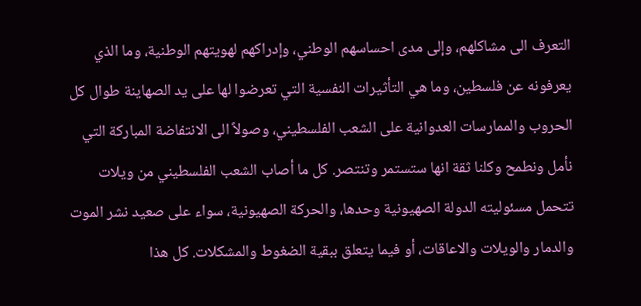التعرف الى مشاكلهم، وإلى مدى احساسهم الوطني، وإدراكهم لهويتهم الوطنية، وما الذي يعرفونه عن فلسطين، وما هي التأثيرات النفسية التي تعرضوا لها على يد الصهاينة طوال كل الحروب والممارسات العدوانية على الشعب الفلسطيني، وصولاً الى الانتفاضة المباركة التي نأمل ونطمح وكلنا ثقة انها ستستمر وتنتصر. كل ما أصاب الشعب الفلسطيني من ويلات تتحمل مسئوليته الدولة الصهيونية وحدها، والحركة الصهيونية، سواء على صعيد نشر الموت والدمار والويلات والاعاقات، أو فيما يتعلق ببقية الضغوط والمشكلات. كل هذا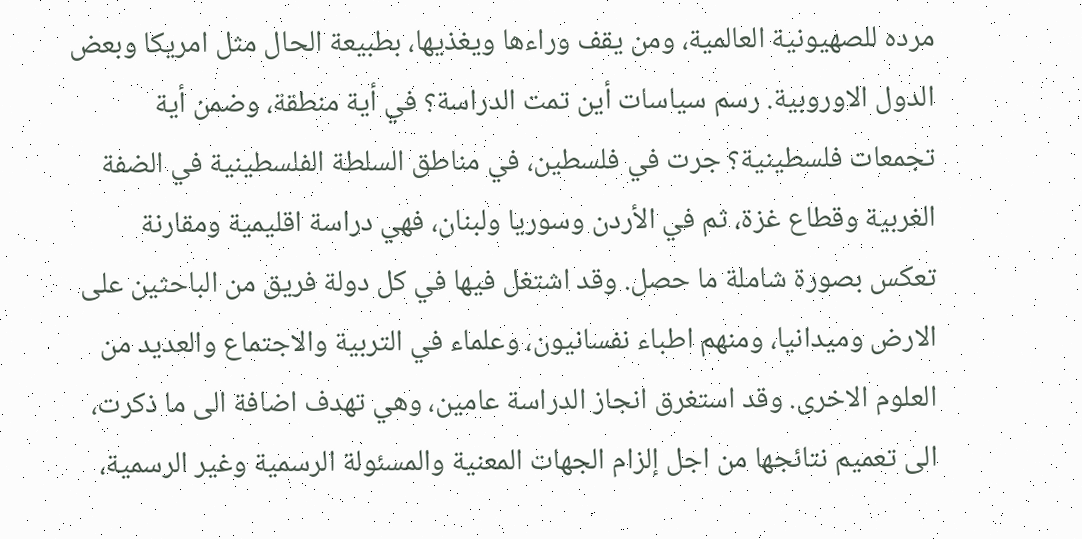مرده للصهيونية العالمية، ومن يقف وراءها ويغذيها، بطبيعة الحال مثل امريكا وبعض الدول الاوروبية. رسم سياسات أين تمت الدراسة؟ في أية منطقة، وضمن أية تجمعات فلسطينية؟ جرت في فلسطين، في مناطق السلطة الفلسطينية في الضفة الغربية وقطاع غزة، ثم في الأردن وسوريا ولبنان، فهي دراسة اقليمية ومقارنة تعكس بصورة شاملة ما حصل. وقد اشتغل فيها في كل دولة فريق من الباحثين على الارض وميدانيا، ومنهم اطباء نفسانيون، وعلماء في التربية والاجتماع والعديد من العلوم الاخرى. وقد استغرق انجاز الدراسة عامين، وهي تهدف اضافة الى ما ذكرت، الى تعميم نتائجها من اجل إلزام الجهات المعنية والمسئولة الرسمية وغير الرسمية،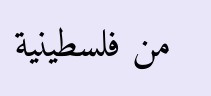من فلسطينية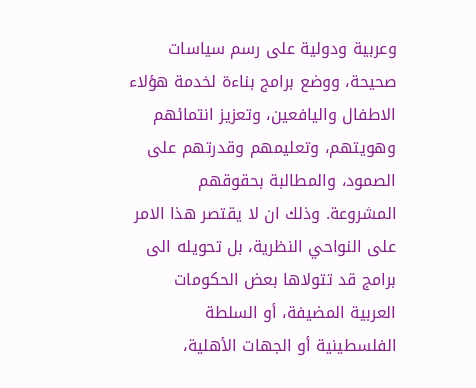وعربية ودولية على رسم سياسات صحيحة، ووضع برامج بناءة لخدمة هؤلاء الاطفال واليافعين، وتعزيز انتمائهم وهويتهم، وتعليمهم وقدرتهم على الصمود، والمطالبة بحقوقهم المشروعة. وذلك ان لا يقتصر هذا الامر على النواحي النظرية، بل تحويله الى برامج قد تتولاها بعض الحكومات العربية المضيفة، أو السلطة الفلسطينية أو الجهات الأهلية،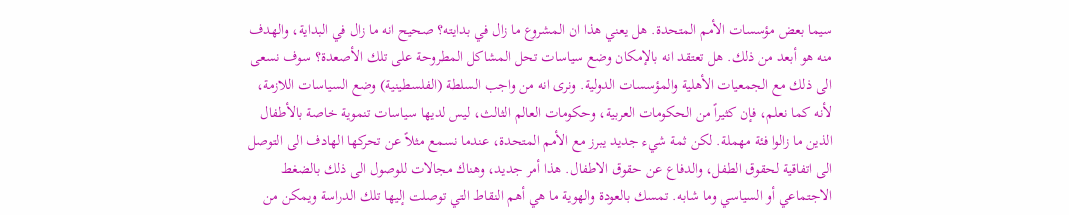سيما بعض مؤسسات الأمم المتحدة. هل يعني هذا ان المشروع ما زال في بدايته؟ صحيح انه ما زال في البداية، والهدف منه هو أبعد من ذلك. هل تعتقد انه بالإمكان وضع سياسات تحل المشاكل المطروحة على تلك الأصعدة؟ سوف نسعى الى ذلك مع الجمعيات الأهلية والمؤسسات الدولية. ونرى انه من واجب السلطة (الفلسطينية) وضع السياسات اللازمة، لأنه كما نعلم، فإن كثيراً من الحكومات العربية، وحكومات العالم الثالث، ليس لديها سياسات تنموية خاصة بالأطفال الذين ما زالوا فئة مهملة. لكن ثمة شيء جديد يبرز مع الأمم المتحدة، عندما نسمع مثلاً عن تحركها الهادف الى التوصل الى اتفاقية لحقوق الطفل، والدفاع عن حقوق الاطفال. هذا أمر جديد، وهناك مجالات للوصول الى ذلك بالضغط الاجتماعي أو السياسي وما شابه. تمسك بالعودة والهوية ما هي أهم النقاط التي توصلت إليها تلك الدراسة ويمكن من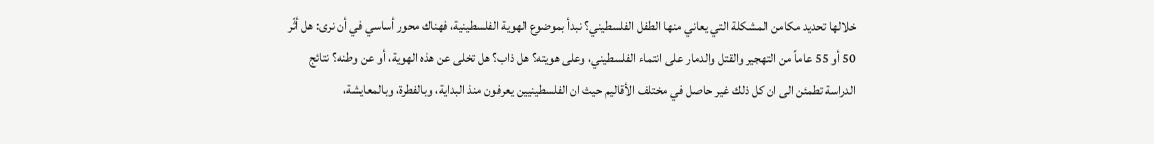خلالها تحديد مكامن المشكلة التي يعاني منها الطفل الفلسطيني؟ نبدأ بموضوع الهوية الفلسطينية، فهناك محور أساسي في أن نرى: هل أثّر 50 أو 55 عاماً من التهجير والقتل والدمار على انتماء الفلسطيني، وعلى هويته؟ هل ذاب؟ هل تخلى عن هذه الهوية، أو عن وطنه؟ نتائج الدراسة تطمئن الى ان كل ذلك غير حاصل في مختلف الأقاليم حيث ان الفلسطينيين يعرفون منذ البداية، وبالفطرة، وبالمعايشة،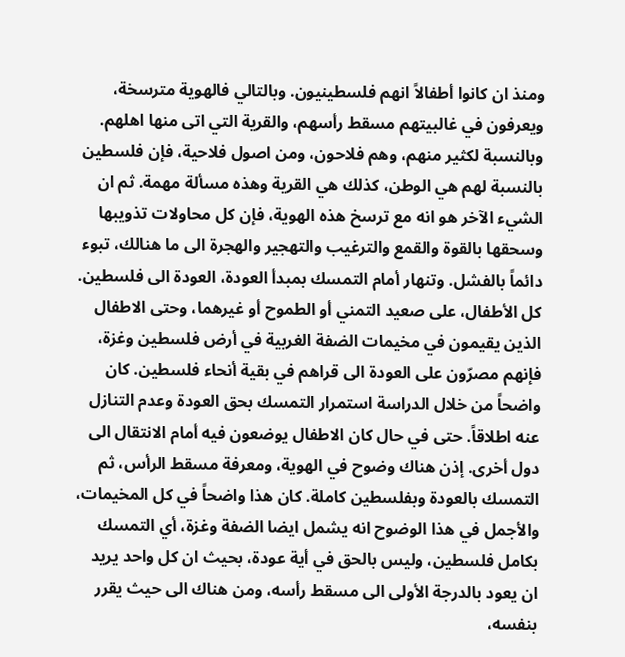ومنذ ان كانوا أطفالاً انهم فلسطينيون. وبالتالي فالهوية مترسخة، ويعرفون في غالبيتهم مسقط رأسهم، والقرية التي اتى منها اهلهم. وبالنسبة لكثير منهم، وهم فلاحون، ومن اصول فلاحية، فإن فلسطين بالنسبة لهم هي الوطن، كذلك هي القرية وهذه مسألة مهمة. ثم ان الشيء الآخر هو انه مع ترسخ هذه الهوية، فإن كل محاولات تذويبها وسحقها بالقوة والقمع والترغيب والتهجير والهجرة الى ما هنالك، تبوء دائماً بالفشل. وتنهار أمام التمسك بمبدأ العودة، العودة الى فلسطين. كل الأطفال، على صعيد التمني أو الطموح أو غيرهما، وحتى الاطفال الذين يقيمون في مخيمات الضفة الغربية في أرض فلسطين وغزة، فإنهم مصرّون على العودة الى قراهم في بقية أنحاء فلسطين. كان واضحاً من خلال الدراسة استمرار التمسك بحق العودة وعدم التنازل عنه اطلاقاً. حتى في حال كان الاطفال يوضعون فيه أمام الانتقال الى دول أخرى. إذن هناك وضوح في الهوية، ومعرفة مسقط الرأس، ثم التمسك بالعودة وبفلسطين كاملة. كان هذا واضحاً في كل المخيمات، والأجمل في هذا الوضوح انه يشمل ايضا الضفة وغزة، أي التمسك بكامل فلسطين، وليس بالحق في أية عودة، بحيث ان كل واحد يريد ان يعود بالدرجة الأولى الى مسقط رأسه، ومن هناك الى حيث يقرر بنفسه،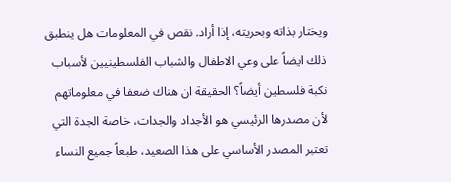ويختار بذاته وبحريته، إذا أراد. نقص في المعلومات هل ينطبق ذلك ايضاً على وعي الاطفال والشباب الفلسطينيين لأسباب نكبة فلسطين أيضاً؟ الحقيقة ان هناك ضعفا في معلوماتهم لأن مصدرها الرئيسي هو الأجداد والجدات، خاصة الجدة التي تعتبر المصدر الأساسي على هذا الصعيد، طبعاً جميع النساء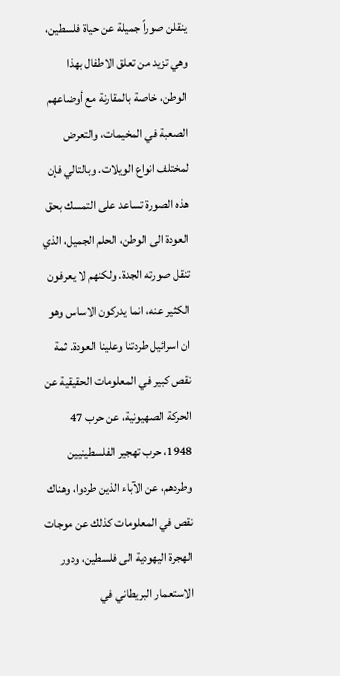ينقلن صوراً جميلة عن حياة فلسطين، وهي تزيد من تعلق الاطفال بهذا الوطن، خاصة بالمقارنة مع أوضاعهم الصعبة في المخيمات، والتعرض لمختلف انواع الويلات. وبالتالي فإن هذه الصورة تساعد على التمسك بحق العودة الى الوطن، الحلم الجميل، الذي تنقل صورته الجدة. ولكنهم لا يعرفون الكثير عنه، انما يدركون الاساس وهو ان اسرائيل طردتنا وعلينا العودة. ثمة نقص كبير في المعلومات الحقيقية عن الحركة الصهيونية، عن حرب 47 1948، حرب تهجير الفلسطينيين وطردهم، عن الآباء الذين طردوا، وهناك نقص في المعلومات كذلك عن موجات الهجرة اليهودية الى فلسطين، ودور الاستعمار البريطاني في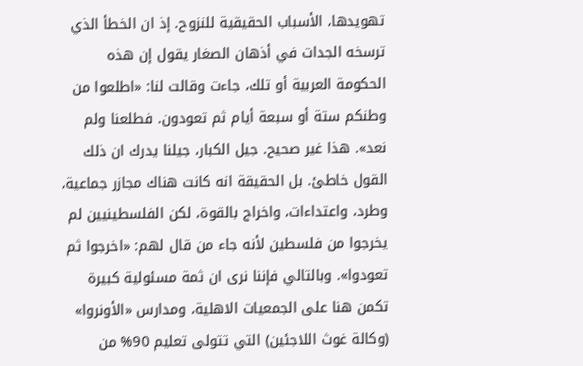تهويدها، الأسباب الحقيقية للنزوح. إذ ان الخطأ الذي ترسخه الجدات في أذهان الصغار يقول إن هذه الحكومة العربية أو تلك، جاءت وقالت لنا: «اطلعوا من وطنكم ستة أو سبعة أيام ثم تعودون. فطلعنا ولم نعد». هذا غير صحيح. جيل الكبار، جيلنا يدرك ان ذلك القول خاطئ. بل الحقيقة انه كانت هناك مجازر جماعية، وطرد، واعتداءات، واخراج بالقوة، لكن الفلسطينيين لم يخرجوا من فلسطين لأنه جاء من قال لهم: «اخرجوا ثم تعودوا». وبالتالي فإننا نرى ان ثمة مسئولية كبيرة تكمن هنا على الجمعيات الاهلية، ومدارس «الأونروا» (وكالة غوث اللاجئين) التي تتولى تعليم 90% من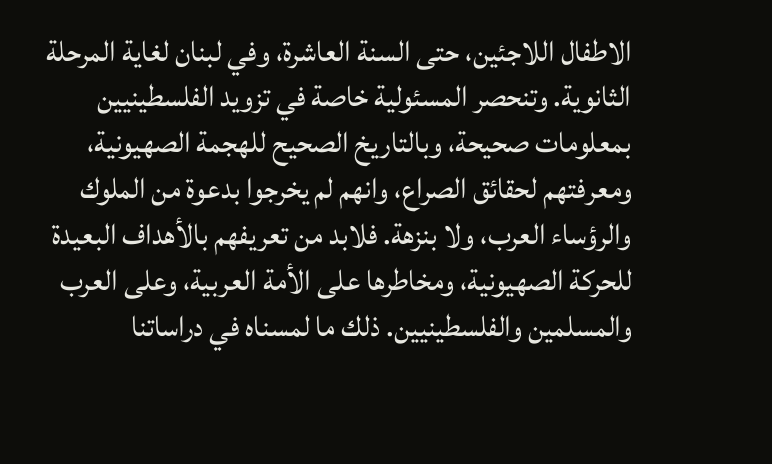الاطفال اللاجئين، حتى السنة العاشرة، وفي لبنان لغاية المرحلة الثانوية. وتنحصر المسئولية خاصة في تزويد الفلسطينيين بمعلومات صحيحة، وبالتاريخ الصحيح للهجمة الصهيونية، ومعرفتهم لحقائق الصراع، وانهم لم يخرجوا بدعوة من الملوك والرؤساء العرب، ولا بنزهة. فلابد من تعريفهم بالأهداف البعيدة للحركة الصهيونية، ومخاطرها على الأمة العربية، وعلى العرب والمسلمين والفلسطينيين. ذلك ما لمسناه في دراساتنا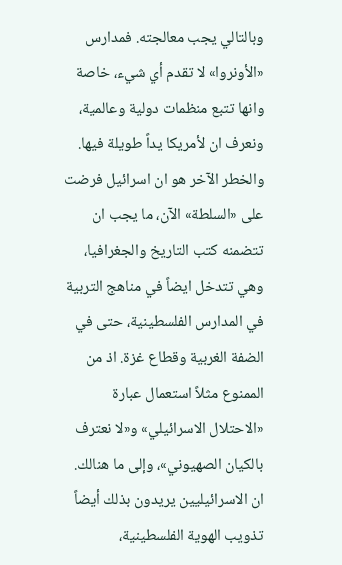وبالتالي يجب معالجته. فمدارس «الأونروا» لا تقدم أي شيء، خاصة وانها تتبع منظمات دولية وعالمية، ونعرف ان لأمريكا يداً طويلة فيها. والخطر الآخر هو ان اسرائيل فرضت على «السلطة» الآن، ما يجب ان تتضمنه كتب التاريخ والجغرافيا، وهي تتدخل ايضاً في مناهج التربية في المدارس الفلسطينية، حتى في الضفة الغربية وقطاع غزة. اذ من الممنوع مثلاً استعمال عبارة «الاحتلال الاسرائيلي» و«لا نعترف بالكيان الصهيوني»، وإلى ما هنالك. ان الاسرائيليين يريدون بذلك أيضاً تذويب الهوية الفلسطينية،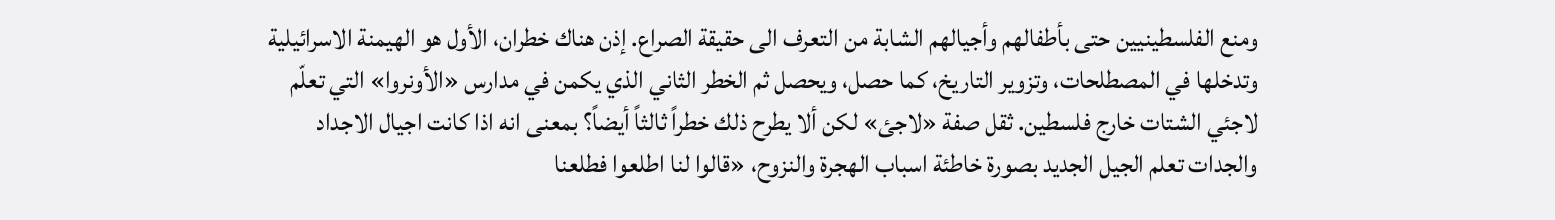ومنع الفلسطينيين حتى بأطفالهم وأجيالهم الشابة من التعرف الى حقيقة الصراع. إذن هناك خطران، الأول هو الهيمنة الاسرائيلية وتدخلها في المصطلحات، وتزوير التاريخ، كما حصل، ويحصل ثم الخطر الثاني الذي يكمن في مدارس «الأونروا» التي تعلّم لاجئي الشتات خارج فلسطين. ثقل صفة «لاجئ» لكن ألا يطرح ذلك خطراً ثالثاً أيضاً؟ بمعنى انه اذا كانت اجيال الاجداد والجدات تعلم الجيل الجديد بصورة خاطئة اسباب الهجرة والنزوح، «قالوا لنا اطلعوا فطلعنا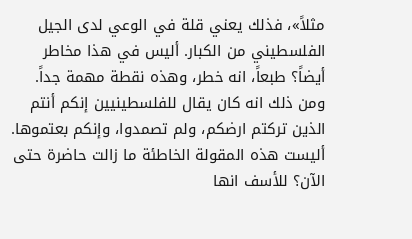مثلاً»، فذلك يعني قلة في الوعي لدى الجيل الفلسطيني من الكبار. أليس في هذا مخاطر أيضاً؟ طبعاً، انه خطر، وهذه نقطة مهمة جداً. ومن ذلك انه كان يقال للفلسطينيين إنكم أنتم الذين تركتم ارضكم، ولم تصمدوا، وإنكم بعتموها. أليست هذه المقولة الخاطئة ما زالت حاضرة حتى الآن؟ للأسف انها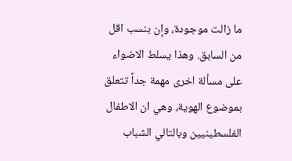ما زالت موجودة، وإن بنسب اقل من السابق. وهذا يسلط الاضواء على مسألة اخرى مهمة جداً تتعلق بموضوع الهوية، وهي ان الاطفال الفلسطينيين وبالتالي الشباب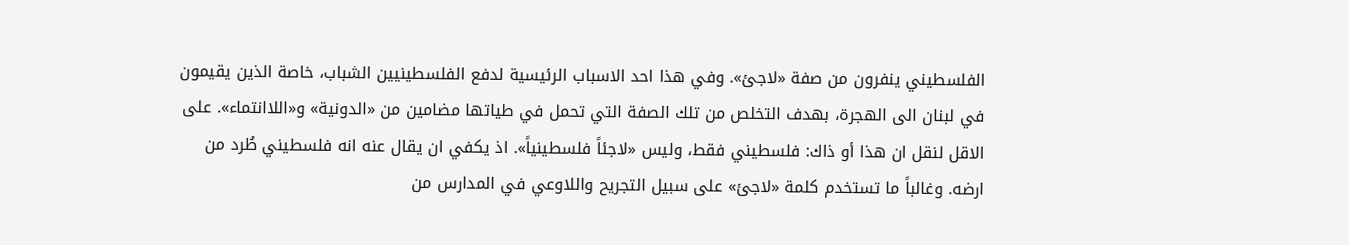الفلسطيني ينفرون من صفة «لاجئ». وفي هذا احد الاسباب الرئيسية لدفع الفلسطينيين الشباب، خاصة الذين يقيمون في لبنان الى الهجرة، بهدف التخلص من تلك الصفة التي تحمل في طياتها مضامين من «الدونية» و«اللاانتماء». على الاقل لنقل ان هذا أو ذاك: فلسطيني فقط، وليس «لاجئاً فلسطينياً». اذ يكفي ان يقال عنه انه فلسطيني طُرد من ارضه. وغالباً ما تستخدم كلمة «لاجئ» على سبيل التجريح واللاوعي في المدارس من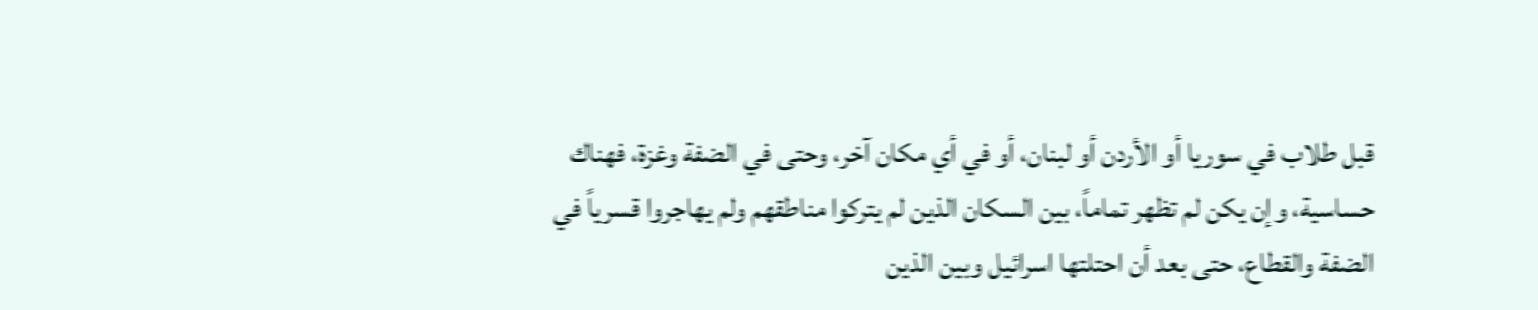قبل طلاب في سوريا أو الأردن أو لبنان، أو في أي مكان آخر، وحتى في الضفة وغزة، فهناك حساسية، وإن يكن لم تظهر تماماً، بين السكان الذين لم يتركوا مناطقهم ولم يهاجروا قسرياً في الضفة والقطاع، حتى بعد أن احتلتها اسرائيل وبين الذين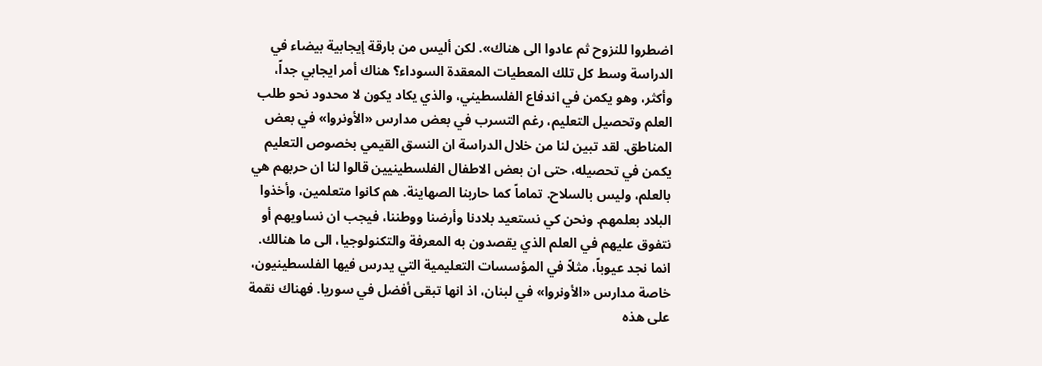اضطروا للنزوح ثم عادوا الى هناك». لكن أليس من بارقة إيجابية بيضاء في الدراسة وسط كل تلك المعطيات المعقدة السوداء؟ هناك أمر ايجابي جداً، وأكثر، وهو يكمن في اندفاع الفلسطيني، والذي يكاد يكون لا محدود نحو طلب العلم وتحصيل التعليم، رغم التسرب في بعض مدارس «الأونروا» في بعض المناطق. لقد تبين لنا من خلال الدراسة ان النسق القيمي بخصوص التعليم يكمن في تحصيله، حتى ان بعض الاطفال الفلسطينيين قالوا لنا ان حربهم هي بالعلم، وليس بالسلاح. تماماً كما حاربنا الصهاينة. هم كانوا متعلمين، وأخذوا البلاد بعلمهم. ونحن كي نستعيد بلادنا وأرضنا ووطننا، فيجب ان نساويهم أو نتفوق عليهم في العلم الذي يقصدون به المعرفة والتكنولوجيا، الى ما هنالك. انما نجد عيوباً، مثلاً في المؤسسات التعليمية التي يدرس فيها الفلسطينيون، خاصة مدارس «الأونروا» في لبنان، اذ انها تبقى أفضل في سوريا. فهناك نقمة على هذه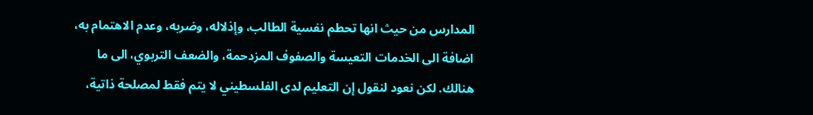المدارس من حيث انها تحطم نفسية الطالب، وإذلاله، وضربه، وعدم الاهتمام به، اضافة الى الخدمات التعيسة والصفوف المزدحمة، والضعف التربوي، الى ما هنالك. لكن نعود لنقول إن التعليم لدى الفلسطيني لا يتم فقط لمصلحة ذاتية،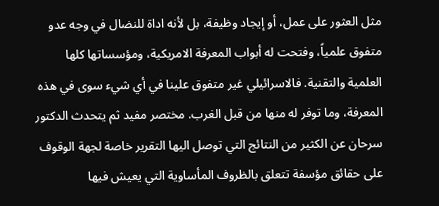مثل العثور على عمل، أو إيجاد وظيفة، بل لأنه اداة للنضال في وجه عدو متفوق علمياً، وفتحت له أبواب المعرفة الامريكية، ومؤسساتها كلها العلمية والتقنية. فالاسرائيلي غير متفوق علينا في أي شيء سوى في هذه المعرفة، وما توفر له منها من قبل الغرب. مختصر مفيد ثم يتحدث الدكتور سرحان عن الكثير من النتائج التي توصل اليها التقرير خاصة لجهة الوقوف على حقائق مؤسفة تتعلق بالظروف المأساوية التي يعيش فيها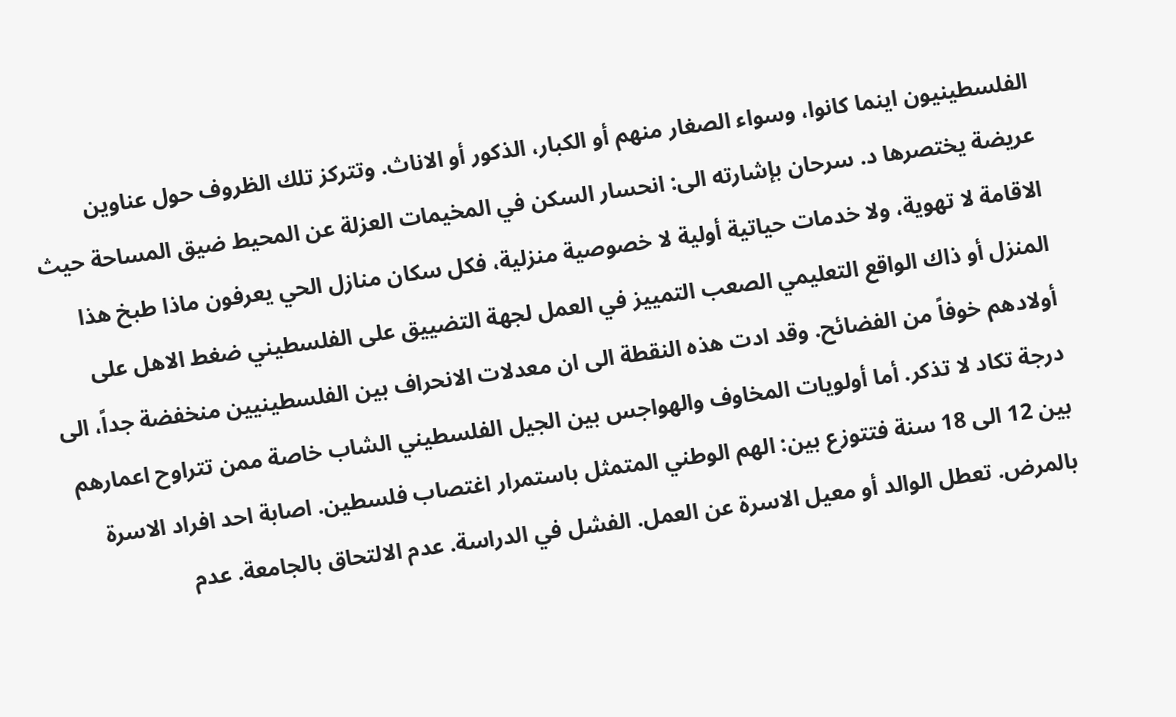الفلسطينيون اينما كانوا، وسواء الصغار منهم أو الكبار، الذكور أو الاناث. وتتركز تلك الظروف حول عناوين عريضة يختصرها د. سرحان بإشارته الى: انحسار السكن في المخيمات العزلة عن المحيط ضيق المساحة حيث الاقامة لا تهوية، ولا خدمات حياتية أولية لا خصوصية منزلية، فكل سكان منازل الحي يعرفون ماذا طبخ هذا المنزل أو ذاك الواقع التعليمي الصعب التمييز في العمل لجهة التضييق على الفلسطيني ضغط الاهل على أولادهم خوفاً من الفضائح. وقد ادت هذه النقطة الى ان معدلات الانحراف بين الفلسطينيين منخفضة جداً، الى درجة تكاد لا تذكر. أما أولويات المخاوف والهواجس بين الجيل الفلسطيني الشاب خاصة ممن تتراوح اعمارهم بين 12 الى 18 سنة فتتوزع بين: الهم الوطني المتمثل باستمرار اغتصاب فلسطين. اصابة احد افراد الاسرة بالمرض. تعطل الوالد أو معيل الاسرة عن العمل. الفشل في الدراسة. عدم الالتحاق بالجامعة. عدم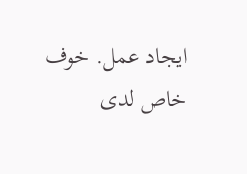ايجاد عمل. خوف خاص لدى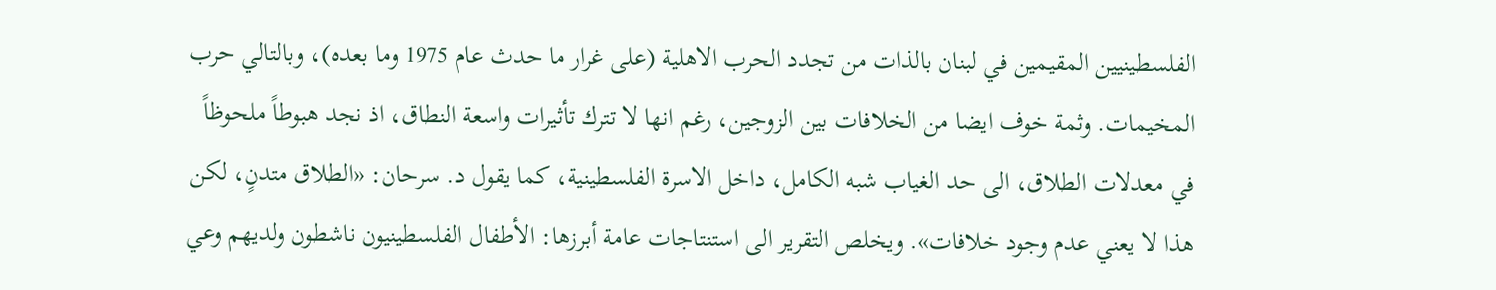الفلسطينيين المقيمين في لبنان بالذات من تجدد الحرب الاهلية (على غرار ما حدث عام 1975 وما بعده)، وبالتالي حرب المخيمات. وثمة خوف ايضا من الخلافات بين الزوجين، رغم انها لا تترك تأثيرات واسعة النطاق، اذ نجد هبوطاً ملحوظاً في معدلات الطلاق، الى حد الغياب شبه الكامل، داخل الاسرة الفلسطينية، كما يقول د. سرحان: «الطلاق متدنٍ، لكن هذا لا يعني عدم وجود خلافات». ويخلص التقرير الى استنتاجات عامة أبرزها: الأطفال الفلسطينيون ناشطون ولديهم وعي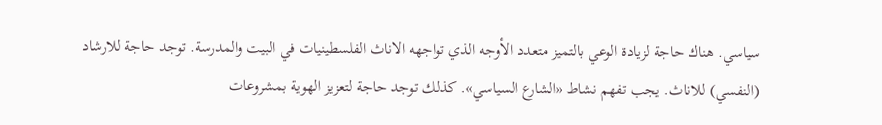سياسي. هناك حاجة لزيادة الوعي بالتميز متعدد الأوجه الذي تواجهه الاناث الفلسطينيات في البيت والمدرسة. توجد حاجة للارشاد (النفسي) للاناث. يجب تفهم نشاط «الشارع السياسي». كذلك توجد حاجة لتعزيز الهوية بمشروعات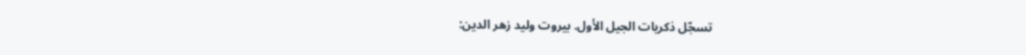تسجّل ذكريات الجيل الأول. بيروت وليد زهر الدين: